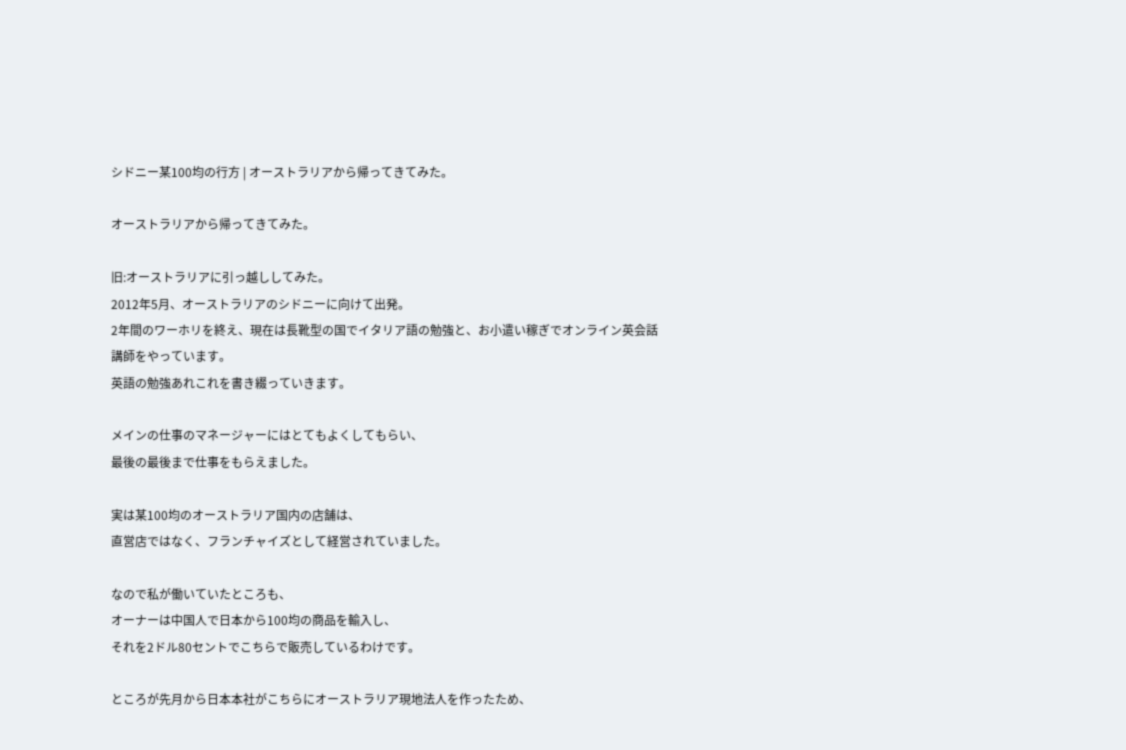シドニー某100均の行方 | オーストラリアから帰ってきてみた。

オーストラリアから帰ってきてみた。

旧:オーストラリアに引っ越ししてみた。
2012年5月、オーストラリアのシドニーに向けて出発。
2年間のワーホリを終え、現在は長靴型の国でイタリア語の勉強と、お小遣い稼ぎでオンライン英会話講師をやっています。
英語の勉強あれこれを書き綴っていきます。

メインの仕事のマネージャーにはとてもよくしてもらい、
最後の最後まで仕事をもらえました。

実は某100均のオーストラリア国内の店舗は、
直営店ではなく、フランチャイズとして経営されていました。

なので私が働いていたところも、
オーナーは中国人で日本から100均の商品を輸入し、
それを2ドル80セントでこちらで販売しているわけです。

ところが先月から日本本社がこちらにオーストラリア現地法人を作ったため、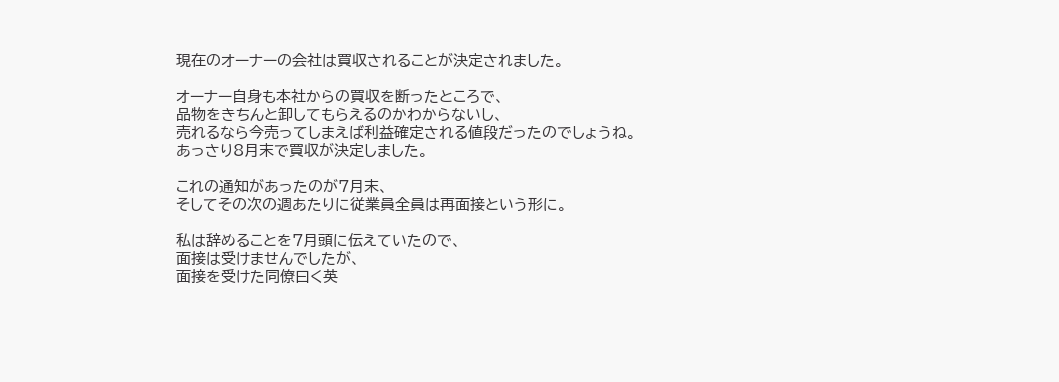現在のオーナーの会社は買収されることが決定されました。

オーナー自身も本社からの買収を断ったところで、
品物をきちんと卸してもらえるのかわからないし、
売れるなら今売ってしまえば利益確定される値段だったのでしょうね。
あっさり8月末で買収が決定しました。

これの通知があったのが7月末、
そしてその次の週あたりに従業員全員は再面接という形に。

私は辞めることを7月頭に伝えていたので、
面接は受けませんでしたが、
面接を受けた同僚曰く英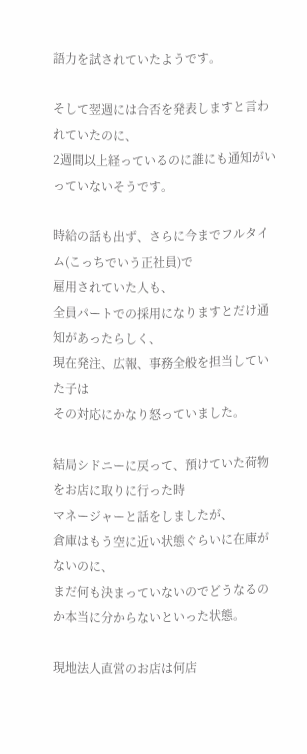語力を試されていたようです。

そして翌週には合否を発表しますと言われていたのに、
2週間以上経っているのに誰にも通知がいっていないそうです。

時給の話も出ず、さらに今までフルタイム(こっちでいう正社員)で
雇用されていた人も、
全員パートでの採用になりますとだけ通知があったらしく、
現在発注、広報、事務全般を担当していた子は
その対応にかなり怒っていました。

結局シドニーに戻って、預けていた荷物をお店に取りに行った時
マネージャーと話をしましたが、
倉庫はもう空に近い状態ぐらいに在庫がないのに、
まだ何も決まっていないのでどうなるのか本当に分からないといった状態。

現地法人直営のお店は何店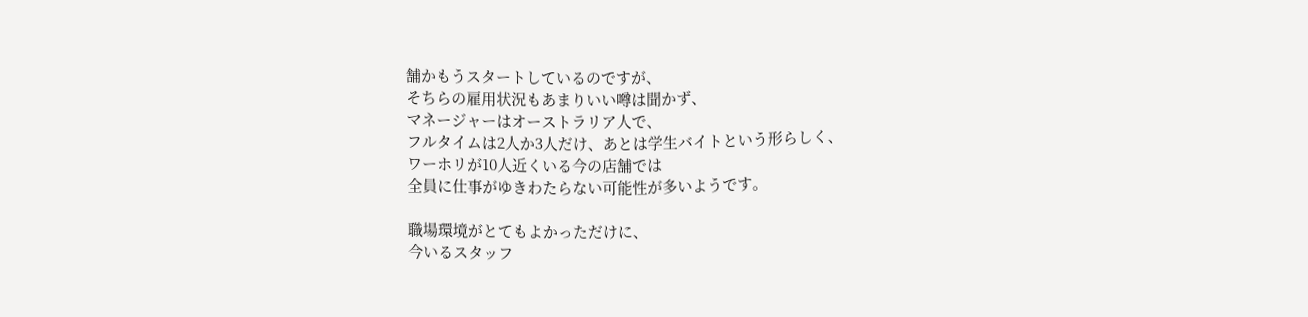舗かもうスタートしているのですが、
そちらの雇用状況もあまりいい噂は聞かず、
マネージャーはオーストラリア人で、
フルタイムは2人か3人だけ、あとは学生バイトという形らしく、
ワーホリが10人近くいる今の店舗では
全員に仕事がゆきわたらない可能性が多いようです。

職場環境がとてもよかっただけに、
今いるスタッフ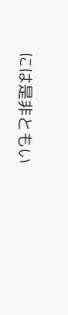には是非ともい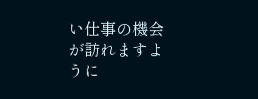い仕事の機会が訪れますように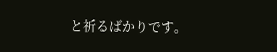と祈るばかりです。